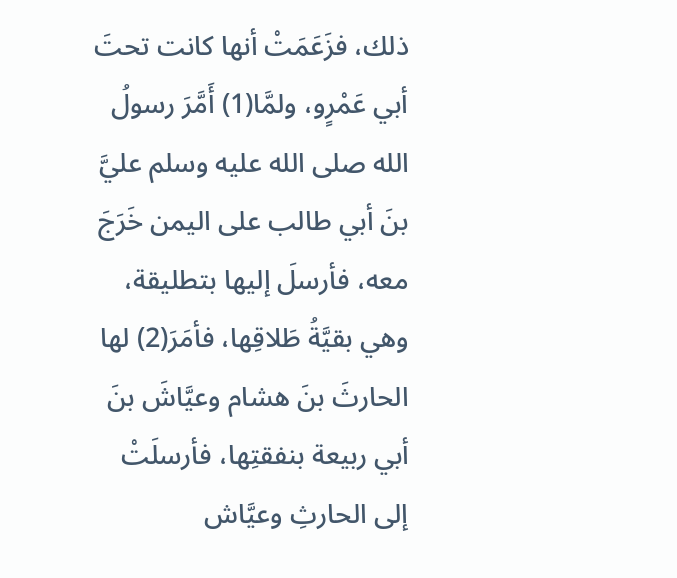ذلك، فزَعَمَتْ أنها كانت تحتَ أبي عَمْرٍو، ولمَّا(1) أَمَّرَ رسولُ الله صلى الله عليه وسلم عليَّ بنَ أبي طالب على اليمن خَرَجَ معه، فأرسلَ إليها بتطليقة، وهي بقيَّةُ طَلاقِها، فأمَرَ(2) لها الحارثَ بنَ هشام وعيَّاشَ بنَ أبي ربيعة بنفقتِها، فأرسلَتْ إلى الحارثِ وعيَّاش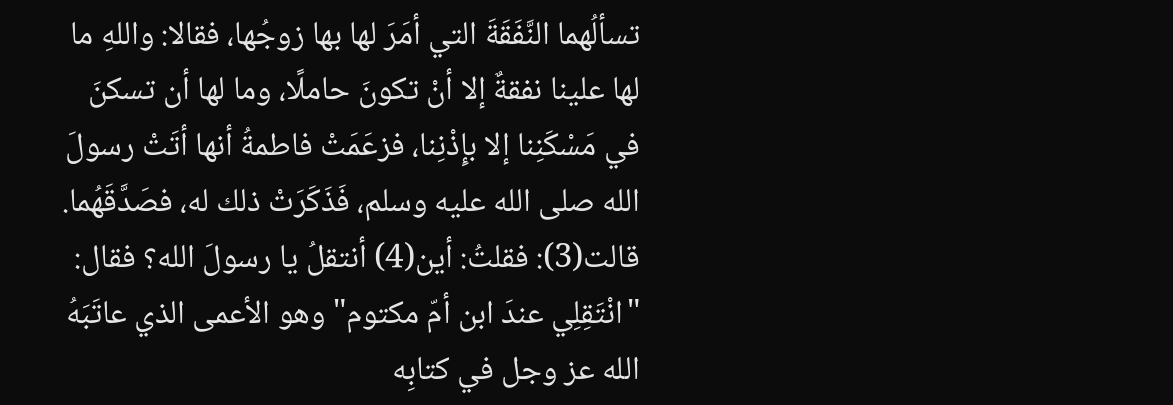تسألُهما النَّفَقَةَ التي أمَرَ لها بها زوجُها، فقالا: واللهِ ما لها علينا نفقةٌ إلا أنْ تكونَ حاملًا، وما لها أن تسكنَ في مَسْكَنِنا إلا بإِذْنِنا، فزعَمَتْ فاطمةُ أنها أتَتْ رسولَ الله صلى الله عليه وسلم، فَذَكَرَتْ ذلك له، فصَدَّقَهُما. قالت(3): فقلتُ: أين(4) أنتقلُ يا رسولَ الله؟ فقال: "انْتَقِلِي عندَ ابن أمّ مكتوم" وهو الأعمى الذي عاتَبَهُ الله عز وجل في كتابِه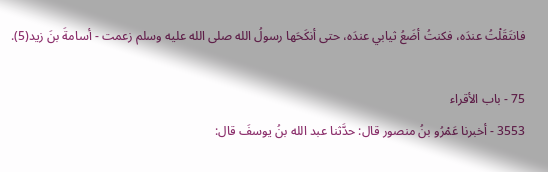فانتَقَلْتُ عندَه، فكنتُ أضَعُ ثيابي عندَه، حتى أنكَحَها رسولُ الله صلى الله عليه وسلم زعمت - أسامةَ بنَ زيد(5).

75 - باب الأقراء
3553 - أخبرنا عَمْرُو بنُ منصور قال: حدَّثنا عبد الله بنُ يوسفَ قال: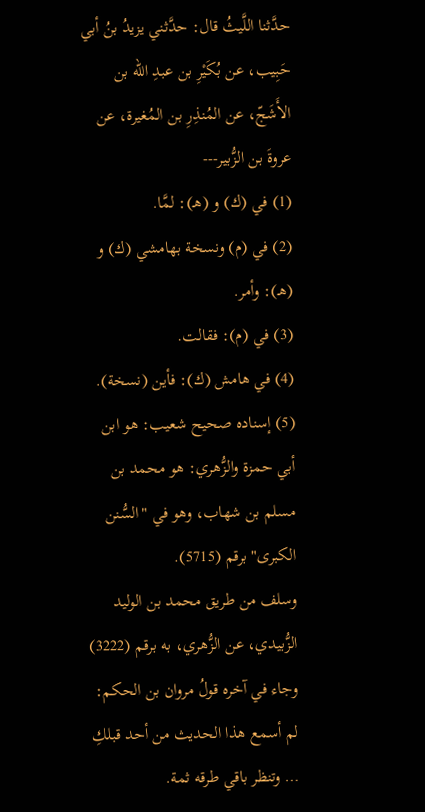حدَّثنا اللَّيثُ قال: حدَّثني يزيدُ بنُ أبي حَبِيب، عن بُكَيْرِ بن عبدِ الله بن الأَشَجّ، عن المُنذِرِ بن المُغيرة، عن عروةَ بن الزُّبير---
(1) في (ك) و (هـ): لمَّا.
(2) في (م) ونسخة بهامشي (ك) و (هـ): وأمر.
(3) في (م): فقالت.
(4) في هامش (ك): فأين (نسخة).
(5) إسناده صحيح شعيب: هو ابن أبي حمزة والزُّهري: هو محمد بن مسلم بن شهاب، وهو في "السُّنن الكبرى" برقم (5715).
وسلف من طريق محمد بن الوليد الزُّبيدي، عن الزُّهري، به برقم (3222) وجاء في آخره قولُ مروان بن الحكم: لم أسمع هذا الحديث من أحد قبلكِ … وتنظر باقي طرقه ثمة.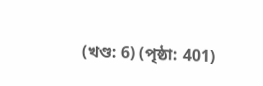(খণ্ড: 6) (পৃষ্ঠা: 401)